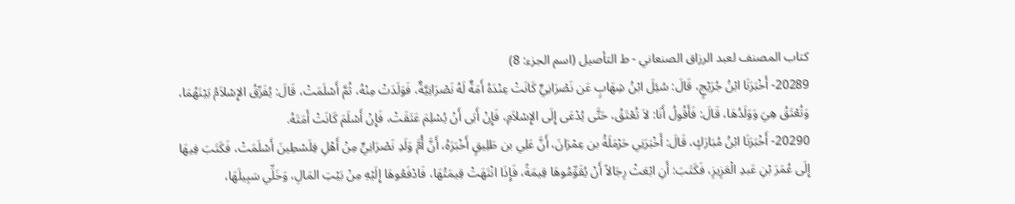كتاب المصنف لعبد الرزاق الصنعاني - ط التأصيل (اسم الجزء: 8)
20289- أَخْبَرَنَا ابْنُ جُرَيْجٍ، قَالَ: سُئِلَ ابْنُ شِهَابٍ عَن نَصْرَانِيٍّ كَانَتْ عِنْدَهُ أَمَةٌ لَهُ نَصْرَانِيَّةٌ، فَوَلَدَتْ مِنْهُ، ثُمَّ أَسْلَمَتْ، قَالَ: يُفَرِّقُ الإِسْلاَمُ بَيْنَهُمَا، وَتُعْتَقُ هِيَ وَوَلَدُهَا، قَالَ: فَأَقُولُ أَنَا: لاَ تُعْتَقُ، حَتَّى يُدْعَى إِلَى الإِسْلاَمِ، فَإِنْ أَبَى أَنْ يُسْلِمَ عَتَقَتْ، فَإِنْ أَسْلَمَ كَانَتْ أَمَتَهُ.
20290- أَخْبَرَنَا ابْنُ مُبَارَكٍ، قَالَ: أَخْبَرَنِي حَرْمَلَةُ بن عِمْرَانَ، أَنَّ عَلِي بن طَلِيقٍ أَخْبَرَهُ، أَنَّ أُمَّ وَلَدِ نَصْرَانِيٍّ مِنْ أَهْلِ فِلَسْطِينَ أَسْلَمَتْ، فَكَتَبَ فِيهَا إِلَى عُمَرَ بْنِ عَبدِ الْعَزِيزِ، فَكَتَبَ: أَنِ ابْعَثْ رِجَالاً أَنْ يُقَوِّمُوهَا قِيمَةً، فَإِذَا انْتَهَتْ قِيمَتُهَا، فَادْفَعُوهَا إِلَيْهِ مِنْ بَيْتِ المَالِ، وَخَلِّي سَبِيلَهَا،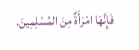فَإِنَّهَا امْرَأَةٌ مِنَ المُسْلِمِينَ.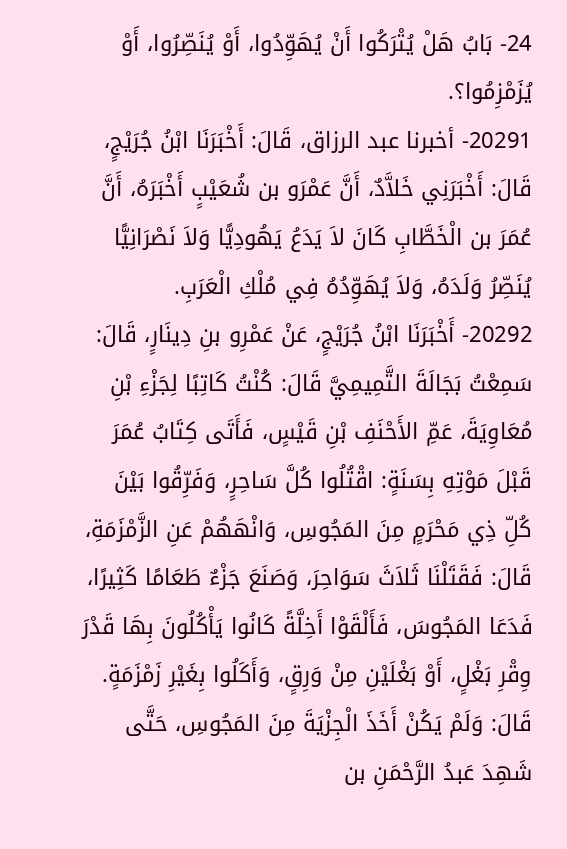24- بَابُ هَلْ يُتْرَكُوا أَنْ يُهَوِّدُوا، أَوْ يُنَصِّرُوا، أَوْ يُزَمْزِمُوا؟.
20291- أخبرنا عبد الرزاق، قَالَ: أَخْبَرَنَا ابْنُ جُرَيْجٍ، قَالَ: أَخْبَرَنِي خَلاَّدٌ، أَنَّ عَمْرَو بن شُعَيْبٍ أَخْبَرَهُ، أَنَّ عُمَرَ بن الْخَطَّابِ كَانَ لاَ يَدَعُ يَهُودِيًّا وَلاَ نَصْرَانِيًّا يُنَصِّرُ وَلَدَهُ، وَلاَ يُهَوِّدُهُ فِي مُلْكِ الْعَرَبِ.
20292- أَخْبَرَنَا ابْنُ جُرَيْجٍ، عَنْ عَمْرِو بنِ دِينَارٍ، قَالَ: سَمِعْتُ بَجَالَةَ التَّمِيمِيَّ قَالَ: كُنْتُ كَاتِبًا لِجَزْءِ بْنِ مُعَاوِيَةَ، عَمِّ الأَحْنَفِ بْنِ قَيْسٍ، فَأَتَى كِتَابُ عُمَرَ قَبْلَ مَوْتِهِ بِسَنَةٍ: اقْتُلُوا كُلَّ سَاحِرٍ، وَفَرِّقُوا بَيْنَ كُلِّ ذِي مَحْرَمٍ مِنَ المَجُوسِ، وَانْهَهُمْ عَنِ الزَّمْزَمَةِ، قَالَ: فَقَتَلْنَا ثَلاَثَ سَوَاحِرَ، وَصَنَعَ جَزْءٌ طَعَامًا كَثِيرًا، فَدَعَا المَجُوسَ، فَأَلْقَوْا أَخِلَّةً كَانُوا يَأْكُلُونَ بِهَا قَدْرَ وِقْرِ بَغْلٍ، أَوْ بَغْلَيْنِ مِنْ وَرِقٍ، وَأَكَلُوا بِغَيْرِ زَمْزَمَةٍ.
قَالَ: وَلَمْ يَكُنْ أَخَذَ الْجِزْيَةَ مِنَ المَجُوسِ، حَتَّى شَهِدَ عَبدُ الرَّحْمَنِ بن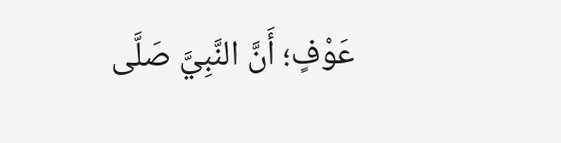عَوْفٍ؛ أَنَّ النَّبِيَّ صَلَّى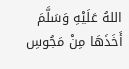اللهُ عَلَيْهِ وَسَلَّمَ أَخَذَهَا مِنْ مَجُوسِ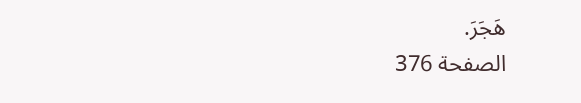هَجَرَ.
الصفحة 376